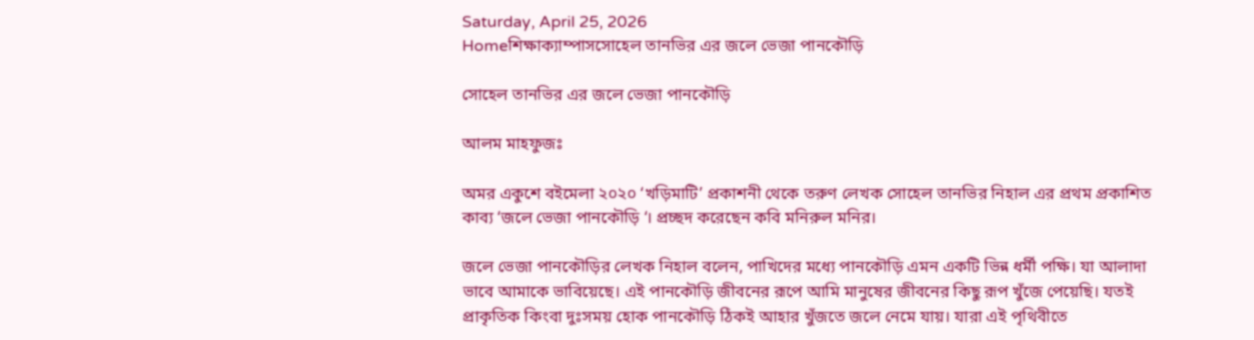Saturday, April 25, 2026
Homeশিক্ষাক্যাম্পাসসোহেল তানভির এর জলে ভেজা পানকৌড়ি

সোহেল তানভির এর জলে ভেজা পানকৌড়ি

আলম মাহফুজঃ

অমর একুশে বইমেলা ২০২০ ‘খড়িমাটি’ প্রকাশনী থেকে তরুণ লেখক সোহেল তানভির নিহাল এর প্রথম প্রকাশিত কাব্য ‘জলে ভেজা পানকৌড়ি ‘। প্রচ্ছদ করেছেন কবি মনিরুল মনির।

জলে ভেজা পানকৌড়ির লেখক নিহাল বলেন, পাখিদের মধ্যে পানকৌড়ি এমন একটি ভিন্ন ধর্মী পক্ষি। যা আলাদা ভাবে আমাকে ভাবিয়েছে। এই পানকৌড়ি জীবনের রূপে আমি মানুষের জীবনের কিছু রূপ খুঁজে পেয়েছি। যতই প্রাকৃতিক কিংবা দুঃসময় হোক পানকৌড়ি ঠিকই আহার খুঁজতে জলে নেমে যায়। যারা এই পৃথিবীতে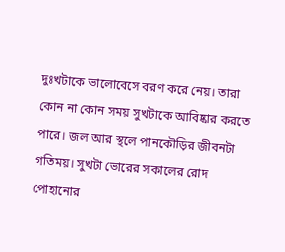দুঃখটাকে ভালোবেসে বরণ করে নেয়। তারা কোন না কোন সময় সুখটাকে আবিষ্কার করতে পারে। জল আর স্থলে পানকৌড়ির জীবনটা গতিময়। সুখটা ভোরের সকালের রোদ পোহানোর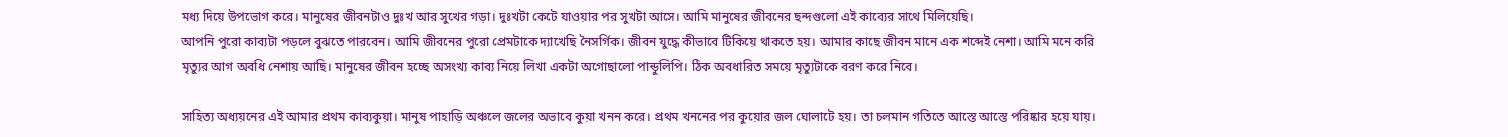মধ্য দিয়ে উপভোগ করে। মানুষের জীবনটাও দুঃখ আর সুখের গড়া। দুঃখটা কেটে যাওয়ার পর সুখটা আসে। আমি মানুষের জীবনের ছন্দগুলো এই কাব্যের সাথে মিলিয়েছি।
আপনি পুরো কাব্যটা পড়লে বুঝতে পারবেন। আমি জীবনের পুরো প্রেমটাকে দ্যাখেছি নৈসর্গিক। জীবন যুদ্ধে কীভাবে টিকিয়ে থাকতে হয়। আমার কাছে জীবন মানে এক শব্দেই নেশা। আমি মনে করি মৃত্যুর আগ অবধি নেশায় আছি। মানুষের জীবন হচ্ছে অসংখ্য কাব্য নিয়ে লিখা একটা অগোছালো পান্ডুলিপি। ঠিক অবধারিত সময়ে মৃত্যুটাকে বরণ করে নিবে।

সাহিত্য অধ্যয়নের এই আমার প্রথম কাব্যকুয়া। মানুষ পাহাড়ি অঞ্চলে জলের অভাবে কুয়া খনন করে। প্রথম খননের পর কুয়োর জল ঘোলাটে হয়। তা চলমান গতিতে আস্তে আস্তে পরিষ্কার হয়ে যায়।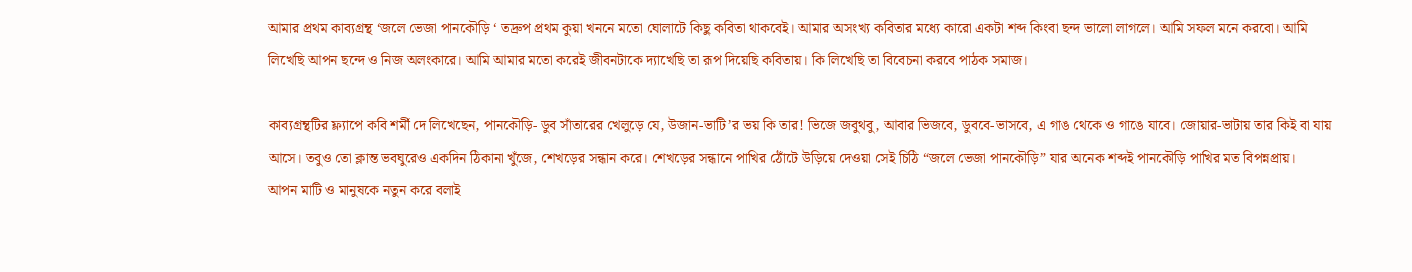আমার প্রথম কাব্যগ্রন্থ ‘জলে ভেজা পানকৌড়ি ‘ তদ্রুপ প্রথম কুয়া খননে মতো ঘোলাটে কিছু কবিতা থাকবেই। আমার অসংখ্য কবিতার মধ্যে কারো একটা শব্দ কিংবা ছন্দ ভালো লাগলে। আমি সফল মনে করবো। আমি লিখেছি আপন ছন্দে ও নিজ অলংকারে। আমি আমার মতো করেই জীবনটাকে দ্যাখেছি তা রূপ দিয়েছি কবিতায়। কি লিখেছি তা বিবেচনা করবে পাঠক সমাজ।

কাব্যগ্রন্থটির ফ্ল্যাপে কবি শর্মী দে লিখেছেন, পানকৌড়ি- ডুব সাঁতারের খেলুড়ে যে, উজান-ভাটি’র ভয় কি তার! ভিজে জবুথবু, আবার ভিজবে, ডুববে-ভাসবে, এ গাঙ থেকে ও গাঙে যাবে। জোয়ার-ভাটায় তার কিই বা যায় আসে। তবুও তো ক্লান্ত ভবঘুরেও একদিন ঠিকানা খুঁজে, শেখড়ের সন্ধান করে। শেখড়ের সন্ধানে পাখির ঠোঁটে উড়িয়ে দেওয়া সেই চিঠি “জলে ভেজা পানকৌড়ি” যার অনেক শব্দই পানকৌড়ি পাখির মত বিপন্নপ্রায়।
আপন মাটি ও মানুষকে নতুন করে বলাই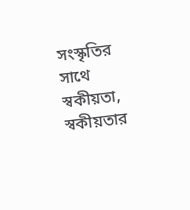সংস্কৃতির সাথে স্বকীয়তা, স্বকীয়তার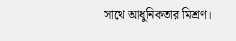সাথে আধুনিকতার মিশ্রণ।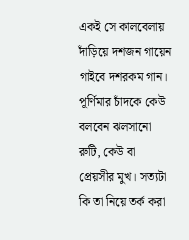একই সে কালবেলায় দাঁড়িয়ে দশজন গায়েন গাইবে দশরকম গান। পূর্ণিমার চাঁদকে কেউ বলবেন ঝলসানো রুটি, কেউ বা প্রেয়সীর মুখ। সত্যটা কি তা নিয়ে তর্ক করা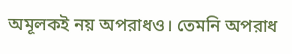অমূলকই নয় অপরাধও। তেমনি অপরাধ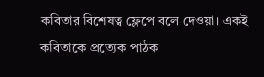কবিতার বিশেষত্ব ফ্লেপে বলে দেওয়া। একই কবিতাকে প্রত্যেক পাঠক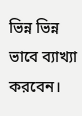ভিন্ন ভিন্ন ভাবে ব্যাখ্যা করবেন।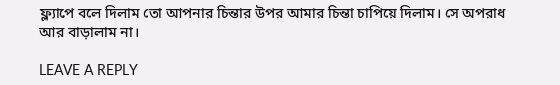ফ্ল্যাপে বলে দিলাম তো আপনার চিন্তার উপর আমার চিন্তা চাপিয়ে দিলাম। সে অপরাধ আর বাড়ালাম না।

LEAVE A REPLY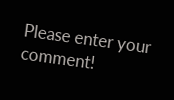Please enter your comment!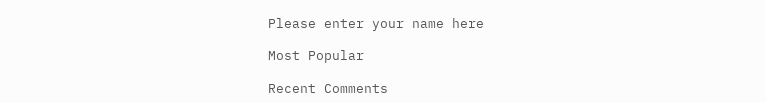Please enter your name here

Most Popular

Recent Comments